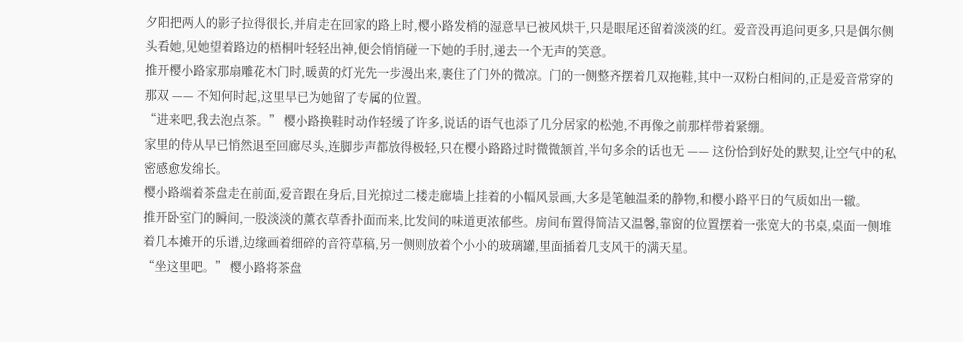夕阳把两人的影子拉得很长,并肩走在回家的路上时,樱小路发梢的湿意早已被风烘干,只是眼尾还留着淡淡的红。爱音没再追问更多,只是偶尔侧头看她,见她望着路边的梧桐叶轻轻出神,便会悄悄碰一下她的手肘,递去一个无声的笑意。
推开樱小路家那扇雕花木门时,暖黄的灯光先一步漫出来,裹住了门外的微凉。门的一侧整齐摆着几双拖鞋,其中一双粉白相间的,正是爱音常穿的那双 —— 不知何时起,这里早已为她留了专属的位置。
“进来吧,我去泡点茶。” 樱小路换鞋时动作轻缓了许多,说话的语气也添了几分居家的松弛,不再像之前那样带着紧绷。
家里的侍从早已悄然退至回廊尽头,连脚步声都放得极轻,只在樱小路路过时微微颔首,半句多余的话也无 —— 这份恰到好处的默契,让空气中的私密感愈发绵长。
樱小路端着茶盘走在前面,爱音跟在身后,目光掠过二楼走廊墙上挂着的小幅风景画,大多是笔触温柔的静物,和樱小路平日的气质如出一辙。
推开卧室门的瞬间,一股淡淡的薰衣草香扑面而来,比发间的味道更浓郁些。房间布置得简洁又温馨,靠窗的位置摆着一张宽大的书桌,桌面一侧堆着几本摊开的乐谱,边缘画着细碎的音符草稿,另一侧则放着个小小的玻璃罐,里面插着几支风干的满天星。
“坐这里吧。” 樱小路将茶盘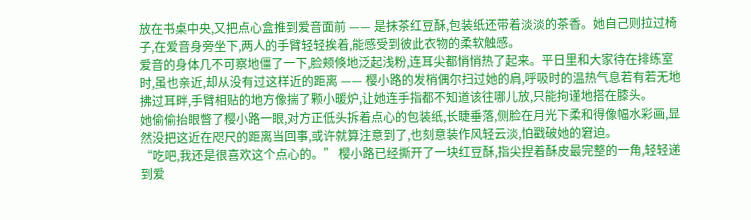放在书桌中央,又把点心盒推到爱音面前 —— 是抹茶红豆酥,包装纸还带着淡淡的茶香。她自己则拉过椅子,在爱音身旁坐下,两人的手臂轻轻挨着,能感受到彼此衣物的柔软触感。
爱音的身体几不可察地僵了一下,脸颊倏地泛起浅粉,连耳尖都悄悄热了起来。平日里和大家待在排练室时,虽也亲近,却从没有过这样近的距离 —— 樱小路的发梢偶尔扫过她的肩,呼吸时的温热气息若有若无地拂过耳畔,手臂相贴的地方像揣了颗小暖炉,让她连手指都不知道该往哪儿放,只能拘谨地搭在膝头。
她偷偷抬眼瞥了樱小路一眼,对方正低头拆着点心的包装纸,长睫垂落,侧脸在月光下柔和得像幅水彩画,显然没把这近在咫尺的距离当回事,或许就算注意到了,也刻意装作风轻云淡,怕戳破她的窘迫。
“吃吧,我还是很喜欢这个点心的。” 樱小路已经撕开了一块红豆酥,指尖捏着酥皮最完整的一角,轻轻递到爱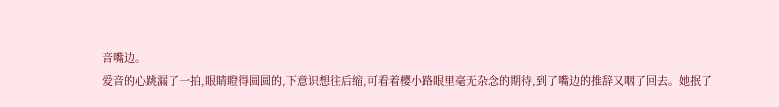音嘴边。
爱音的心跳漏了一拍,眼睛瞪得圆圆的,下意识想往后缩,可看着樱小路眼里毫无杂念的期待,到了嘴边的推辞又咽了回去。她抿了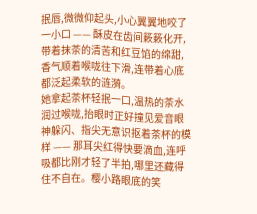抿唇,微微仰起头,小心翼翼地咬了一小口 —— 酥皮在齿间簌簌化开,带着抹茶的清苦和红豆馅的绵甜,香气顺着喉咙往下滑,连带着心底都泛起柔软的涟漪。
她拿起茶杯轻抿一口,温热的茶水润过喉咙,抬眼时正好撞见爱音眼神躲闪、指尖无意识抠着茶杯的模样 —— 那耳尖红得快要滴血,连呼吸都比刚才轻了半拍,哪里还藏得住不自在。樱小路眼底的笑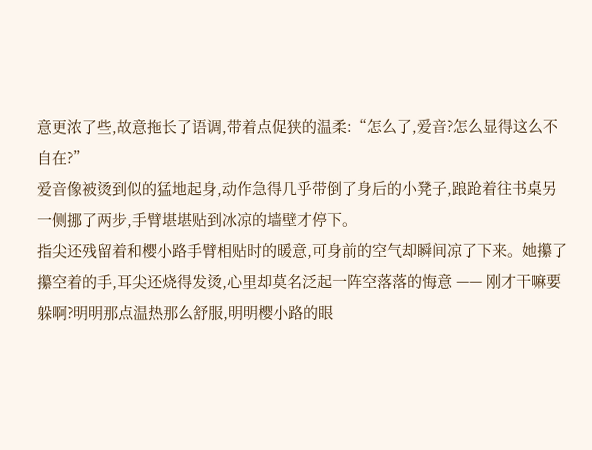意更浓了些,故意拖长了语调,带着点促狭的温柔:“怎么了,爱音?怎么显得这么不自在?”
爱音像被烫到似的猛地起身,动作急得几乎带倒了身后的小凳子,踉跄着往书桌另一侧挪了两步,手臂堪堪贴到冰凉的墙壁才停下。
指尖还残留着和樱小路手臂相贴时的暖意,可身前的空气却瞬间凉了下来。她攥了攥空着的手,耳尖还烧得发烫,心里却莫名泛起一阵空落落的悔意 —— 刚才干嘛要躲啊?明明那点温热那么舒服,明明樱小路的眼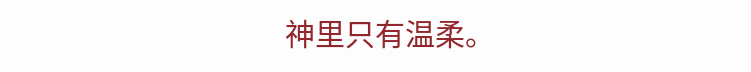神里只有温柔。